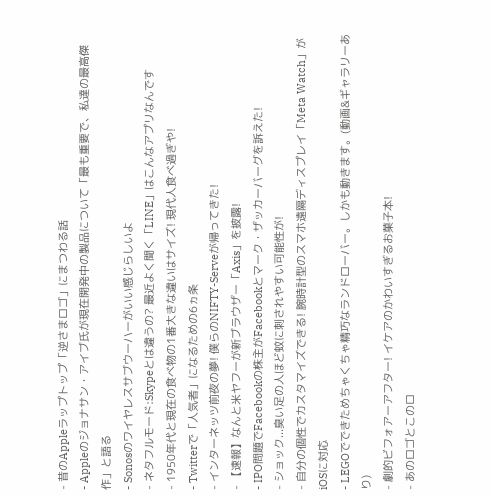- 昔のAppleラップトップ「逆さまロゴ」にまつわる話
- Appleのジョナサン・アイブ氏が現在開発中の製品について「最も重要で、私達の最高傑作」と語る
- Sonosのワイヤレスサブウーハーがいい感じらしいよ
- ネタフルモード:Skypeとは違うの? 最近よく聞く「LINE」はこんなアプリなんです
- 1950年代と現在の食べ物の1番大きな違いはサイズ! 現代人食べ過ぎや!
- Twitterで「人気者」になるための6ヵ条
- インターネッツ前夜の夢! 僕らのNIFTY-Serveが帰ってきた!
- 【速報】なんと米ヤフーが新ブラウザー「Axis」を披露!
- IPO問題でFacebookの株主がFacebookとマーク・ザッカーバーグを訴えた!
- ショック...臭い足の人ほど蚊に刺されやすい可能性が!
- 自分の個性でカスタマイズできる! 腕時計型のスマホ遠隔ディスプレイ「Meta Watch」がiOSに対応
- LEGOでできためちゃくちゃ精巧なランドローバー。しかも動きます。(動画&ギャラリーあり)
- 劇的ビフォアーアフター! イケアのかわいすぎるお菓子本!
- あのロゴとこのロ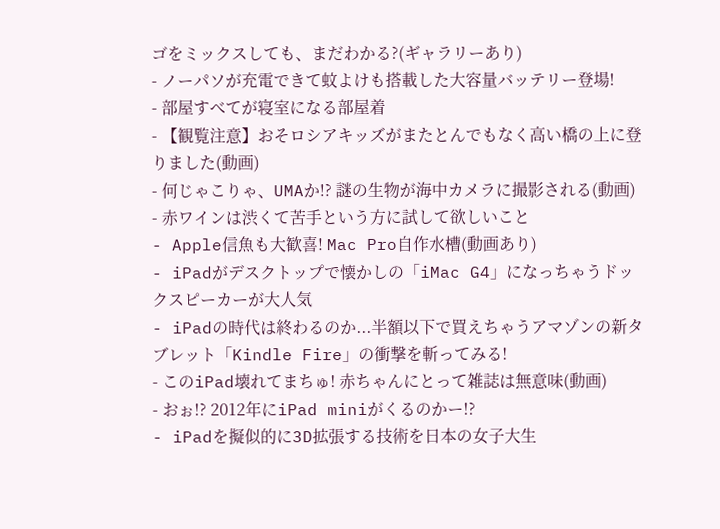ゴをミックスしても、まだわかる?(ギャラリーあり)
- ノーパソが充電できて蚊よけも搭載した大容量バッテリー登場!
- 部屋すべてが寝室になる部屋着
- 【観覧注意】おそロシアキッズがまたとんでもなく高い橋の上に登りました(動画)
- 何じゃこりゃ、UMAか!? 謎の生物が海中カメラに撮影される(動画)
- 赤ワインは渋くて苦手という方に試して欲しいこと
- Apple信魚も大歓喜! Mac Pro自作水槽(動画あり)
- iPadがデスクトップで懐かしの「iMac G4」になっちゃうドックスピーカーが大人気
- iPadの時代は終わるのか...半額以下で買えちゃうアマゾンの新タブレット「Kindle Fire」の衝撃を斬ってみる!
- このiPad壊れてまちゅ! 赤ちゃんにとって雑誌は無意味(動画)
- おぉ!? 2012年にiPad miniがくるのかー!?
- iPadを擬似的に3D拡張する技術を日本の女子大生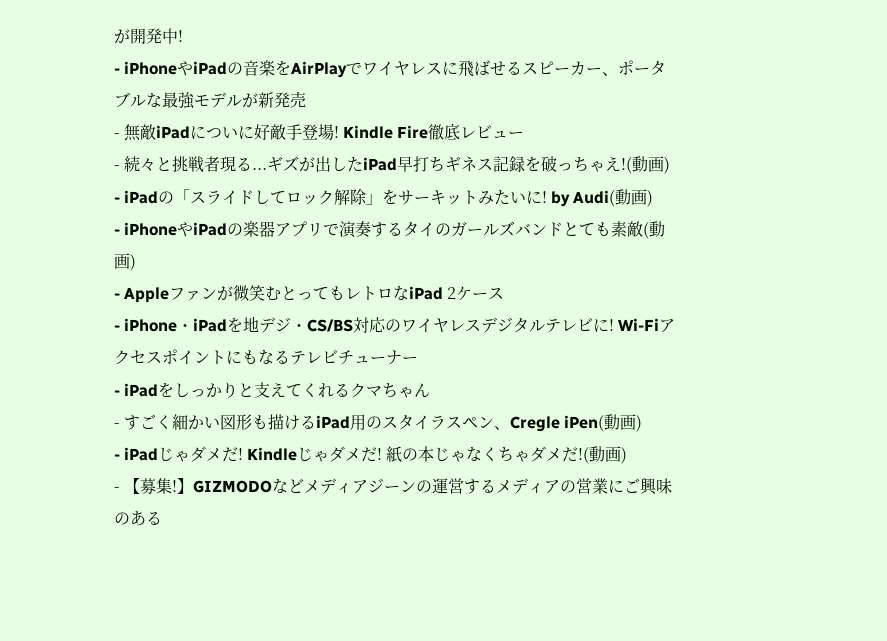が開発中!
- iPhoneやiPadの音楽をAirPlayでワイヤレスに飛ばせるスピーカー、ポータブルな最強モデルが新発売
- 無敵iPadについに好敵手登場! Kindle Fire徹底レビュー
- 続々と挑戦者現る...ギズが出したiPad早打ちギネス記録を破っちゃえ!(動画)
- iPadの「スライドしてロック解除」をサーキットみたいに! by Audi(動画)
- iPhoneやiPadの楽器アプリで演奏するタイのガールズバンドとても素敵(動画)
- Appleファンが微笑むとってもレトロなiPad 2ケース
- iPhone・iPadを地デジ・CS/BS対応のワイヤレスデジタルテレビに! Wi-Fiアクセスポイントにもなるテレビチューナー
- iPadをしっかりと支えてくれるクマちゃん
- すごく細かい図形も描けるiPad用のスタイラスペン、Cregle iPen(動画)
- iPadじゃダメだ! Kindleじゃダメだ! 紙の本じゃなくちゃダメだ!(動画)
- 【募集!】GIZMODOなどメディアジーンの運営するメディアの営業にご興味のある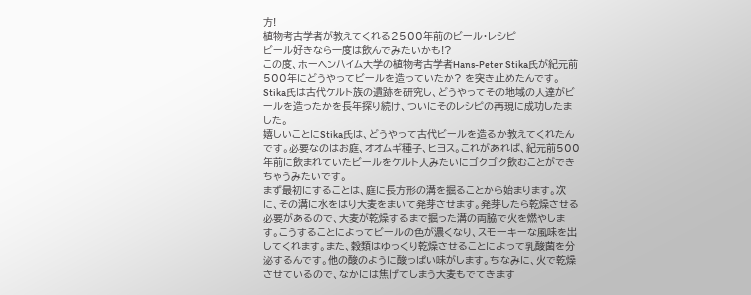方!
植物考古学者が教えてくれる2500年前のビール・レシピ
ビール好きなら一度は飲んでみたいかも!?
この度、ホーヘンハイム大学の植物考古学者Hans-Peter Stika氏が紀元前500年にどうやってビールを造っていたか? を突き止めたんです。 Stika氏は古代ケルト族の遺跡を研究し、どうやってその地域の人達がビールを造ったかを長年探り続け、ついにそのレシピの再現に成功したました。
嬉しいことにStika氏は、どうやって古代ビールを造るか教えてくれたんです。必要なのはお庭、オオムギ種子、ヒヨス。これがあれば、紀元前500年前に飲まれていたビールをケルト人みたいにゴクゴク飲むことができちゃうみたいです。
まず最初にすることは、庭に長方形の溝を掘ることから始まります。次に、その溝に水をはり大麦をまいて発芽させます。発芽したら乾燥させる必要があるので、大麦が乾燥するまで掘った溝の両脇で火を燃やします。こうすることによってビールの色が濃くなり、スモーキーな風味を出してくれます。また、穀類はゆっくり乾燥させることによって乳酸菌を分泌するんです。他の酸のように酸っぱい味がします。ちなみに、火で乾燥させているので、なかには焦げてしまう大麦もでてきます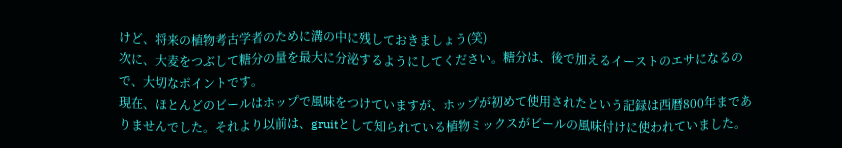けど、将来の植物考古学者のために溝の中に残しておきましょう(笑)
次に、大麦をつぶして糖分の量を最大に分泌するようにしてください。糖分は、後で加えるイーストのエサになるので、大切なポイントです。
現在、ほとんどのビールはホップで風味をつけていますが、ホップが初めて使用されたという記録は西暦800年までありませんでした。それより以前は、gruitとして知られている植物ミックスがビールの風味付けに使われていました。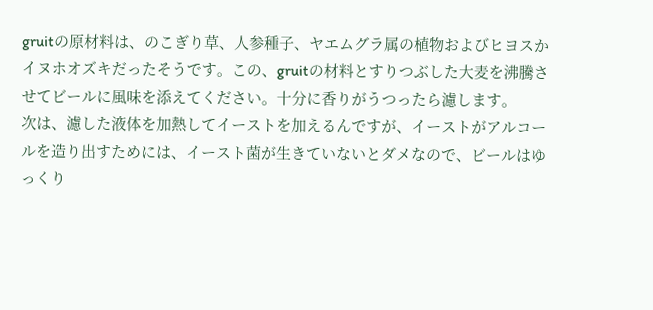gruitの原材料は、のこぎり草、人参種子、ヤエムグラ属の植物およびヒヨスかイヌホオズキだったそうです。この、gruitの材料とすりつぶした大麦を沸騰させてビールに風味を添えてください。十分に香りがうつったら濾します。
次は、濾した液体を加熱してイーストを加えるんですが、イーストがアルコールを造り出すためには、イースト菌が生きていないとダメなので、ビールはゆっくり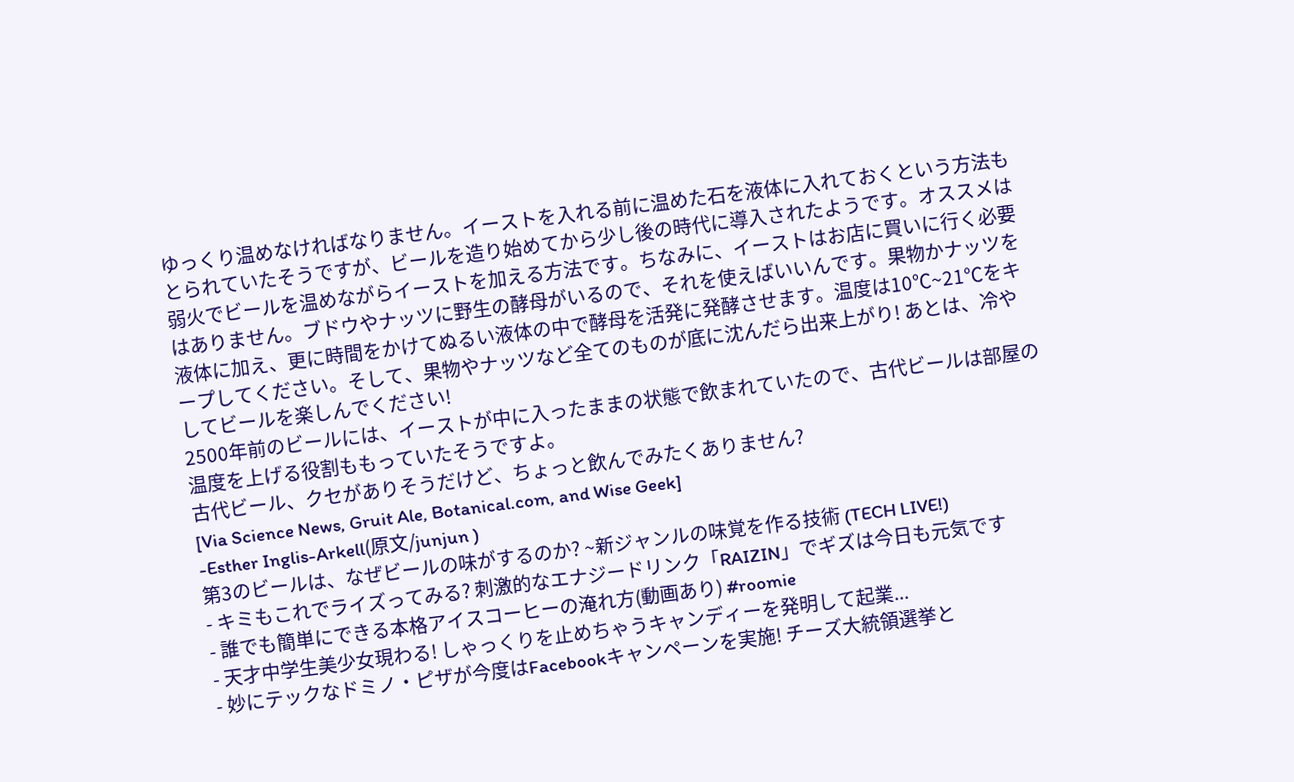ゆっくり温めなければなりません。イーストを入れる前に温めた石を液体に入れておくという方法もとられていたそうですが、ビールを造り始めてから少し後の時代に導入されたようです。オススメは弱火でビールを温めながらイーストを加える方法です。ちなみに、イーストはお店に買いに行く必要はありません。ブドウやナッツに野生の酵母がいるので、それを使えばいいんです。果物かナッツを液体に加え、更に時間をかけてぬるい液体の中で酵母を活発に発酵させます。温度は10℃~21℃をキープしてください。そして、果物やナッツなど全てのものが底に沈んだら出来上がり! あとは、冷やしてビールを楽しんでください!
2500年前のビールには、イーストが中に入ったままの状態で飲まれていたので、古代ビールは部屋の温度を上げる役割ももっていたそうですよ。
古代ビール、クセがありそうだけど、ちょっと飲んでみたくありません?
[Via Science News, Gruit Ale, Botanical.com, and Wise Geek]
-Esther Inglis-Arkell(原文/junjun )
第3のビールは、なぜビールの味がするのか? ~新ジャンルの味覚を作る技術 (TECH LIVE!)
- キミもこれでライズってみる? 刺激的なエナジードリンク「RAIZIN」でギズは今日も元気です
- 誰でも簡単にできる本格アイスコーヒーの淹れ方(動画あり) #roomie
- 天才中学生美少女現わる! しゃっくりを止めちゃうキャンディーを発明して起業...
- 妙にテックなドミノ・ピザが今度はFacebookキャンペーンを実施! チーズ大統領選挙と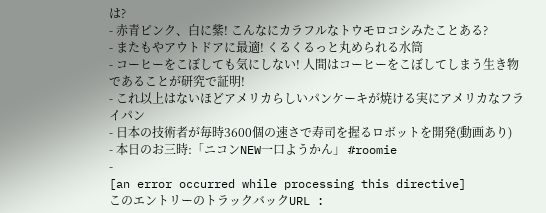は?
- 赤青ピンク、白に紫! こんなにカラフルなトウモロコシみたことある?
- またもやアウトドアに最適! くるくるっと丸められる水筒
- コーヒーをこぼしても気にしない! 人間はコーヒーをこぼしてしまう生き物であることが研究で証明!
- これ以上はないほどアメリカらしいパンケーキが焼ける実にアメリカなフライパン
- 日本の技術者が毎時3600個の速さで寿司を握るロボットを開発(動画あり)
- 本日のお三時:「ニコンNEW一口ようかん」 #roomie
-
[an error occurred while processing this directive]
このエントリーのトラックバックURL :